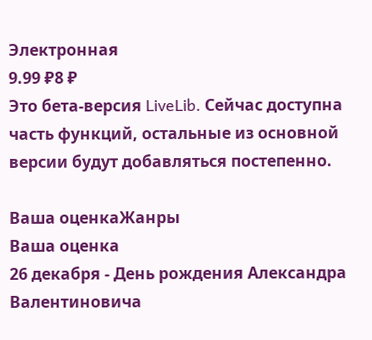Электронная
9.99 ₽8 ₽
Это бета-версия LiveLib. Сейчас доступна часть функций, остальные из основной версии будут добавляться постепенно.

Ваша оценкаЖанры
Ваша оценка
26 декабря - День рождения Александра Валентиновича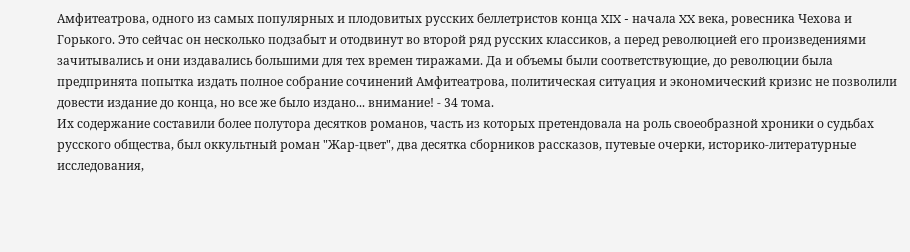Амфитеатрова, одного из самых популярных и плодовитых русских беллетристов конца XIX - начала XX века, ровесника Чехова и Горького. Это сейчас он несколько подзабыт и отодвинут во второй ряд русских классиков, а перед революцией его произведениями зачитывались и они издавались большими для тех времен тиражами. Да и объемы были соответствующие, до революции была предпринята попытка издать полное собрание сочинений Амфитеатрова, политическая ситуация и экономический кризис не позволили довести издание до конца, но все же было издано... внимание! - 34 тома.
Их содержание составили более полутора десятков романов, часть из которых претендовала на роль своеобразной хроники о судьбах русского общества, был оккультный роман "Жар-цвет", два десятка сборников рассказов, путевые очерки, историко-литературные исследования,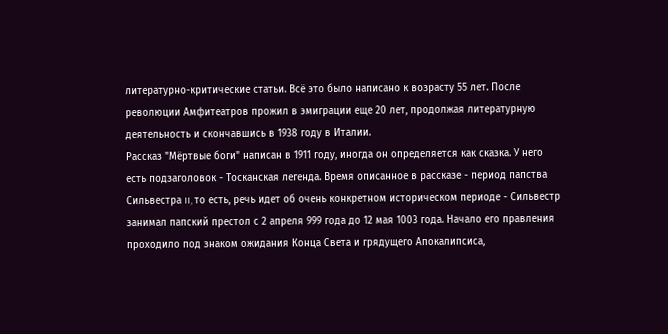литературно-критические статьи. Всё это было написано к возрасту 55 лет. После революции Амфитеатров прожил в эмиграции еще 20 лет, продолжая литературную деятельность и скончавшись в 1938 году в Италии.
Рассказ "Мёртвые боги" написан в 1911 году, иногда он определяется как сказка. У него есть подзаголовок - Тосканская легенда. Время описанное в рассказе - период папства Сильвестра II, то есть, речь идет об очень конкретном историческом периоде - Сильвестр занимал папский престол с 2 апреля 999 года до 12 мая 1003 года. Начало его правления проходило под знаком ожидания Конца Света и грядущего Апокалипсиса,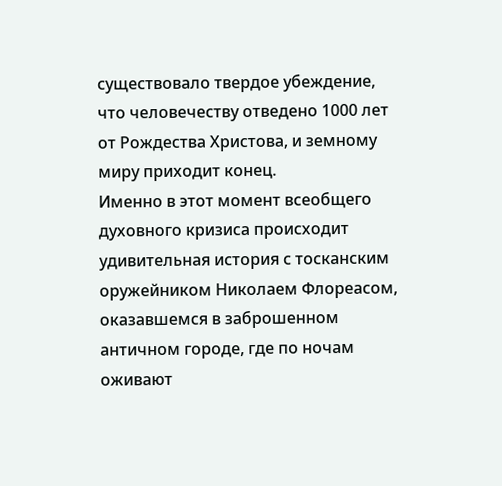существовало твердое убеждение, что человечеству отведено 1000 лет от Рождества Христова, и земному миру приходит конец.
Именно в этот момент всеобщего духовного кризиса происходит удивительная история с тосканским оружейником Николаем Флореасом, оказавшемся в заброшенном античном городе, где по ночам оживают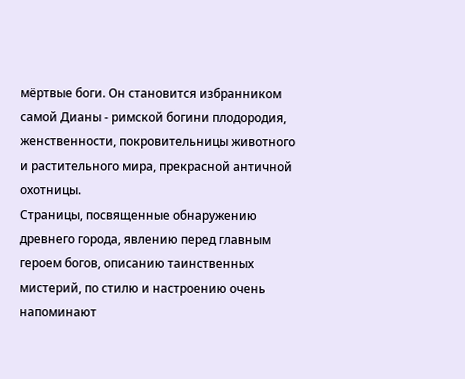мёртвые боги. Он становится избранником самой Дианы - римской богини плодородия, женственности, покровительницы животного и растительного мира, прекрасной античной охотницы.
Страницы, посвященные обнаружению древнего города, явлению перед главным героем богов, описанию таинственных мистерий, по стилю и настроению очень напоминают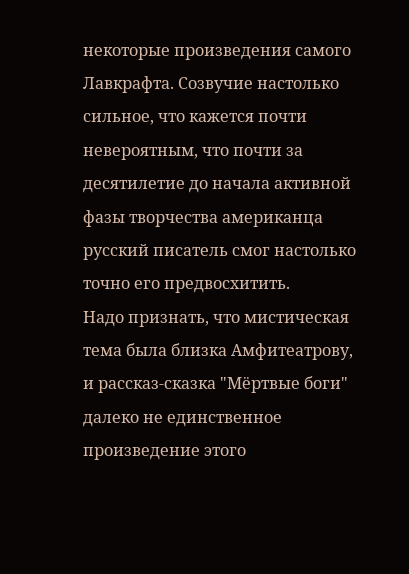некоторые произведения самого Лавкрафта. Созвучие настолько сильное, что кажется почти невероятным, что почти за десятилетие до начала активной фазы творчества американца русский писатель смог настолько точно его предвосхитить.
Надо признать, что мистическая тема была близка Амфитеатрову, и рассказ-сказка "Мёртвые боги" далеко не единственное произведение этого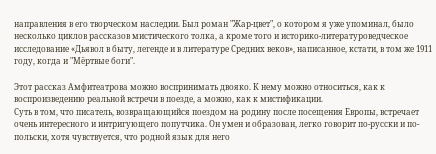направления в его творческом наследии. Был роман "Жар-цвет", о котором я уже упоминал, было несколько циклов рассказов мистического толка, а кроме того и историко-литературоведческое исследование «Дьявол в быту, легенде и в литературе Средних веков», написанное, кстати, в том же 1911 году, когда и "Мёртвые боги".

Этот рассказ Амфитеатрова можно воспринимать двояко. К нему можно относиться, как к воспроизведению реальной встречи в поезде, а можно, как к мистификации.
Суть в том, что писатель, возвращающийся поездом на родину после посещения Европы, встречает очень интересного и интригующего попутчика. Он умен и образован, легко говорит по-русски и по-польски, хотя чувствуется, что родной язык для него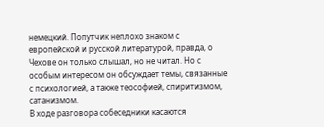немецкий. Попутчик неплохо знаком с европейской и русской литературой, правда, о Чехове он только слышал, но не читал. Но с особым интересом он обсуждает темы, связанные с психологией, а также теософией, спиритизмом, сатанизмом.
В ходе разговора собеседники касаются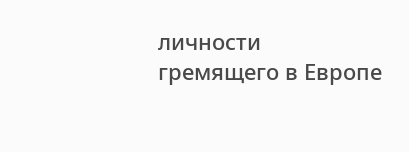личности гремящего в Европе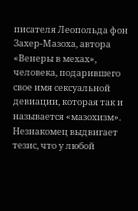писателя Леопольда фон Захер-Мазоха, автора «Венеры в мехах», человека, подарившего свое имя сексуальной девиации, которая так и называется «мазохизм».
Незнакомец выдвигает тезис, что у любой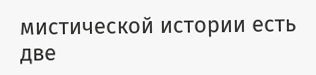мистической истории есть две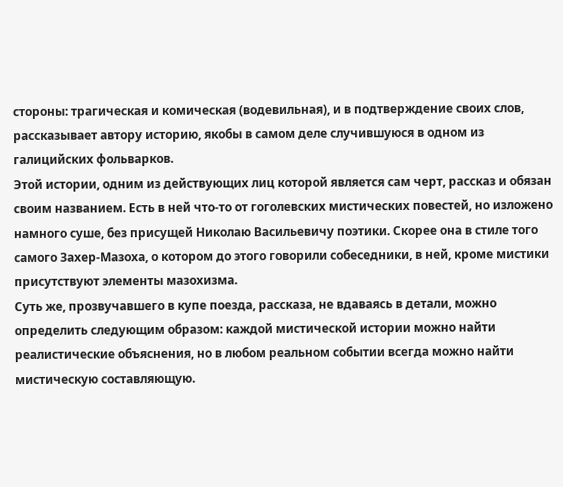стороны: трагическая и комическая (водевильная), и в подтверждение своих слов, рассказывает автору историю, якобы в самом деле случившуюся в одном из галицийских фольварков.
Этой истории, одним из действующих лиц которой является сам черт, рассказ и обязан своим названием. Есть в ней что-то от гоголевских мистических повестей, но изложено намного суше, без присущей Николаю Васильевичу поэтики. Скорее она в стиле того самого Захер-Мазоха, о котором до этого говорили собеседники, в ней, кроме мистики присутствуют элементы мазохизма.
Суть же, прозвучавшего в купе поезда, рассказа, не вдаваясь в детали, можно определить следующим образом: каждой мистической истории можно найти реалистические объяснения, но в любом реальном событии всегда можно найти мистическую составляющую.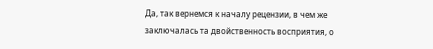Да, так вернемся к началу рецензии, в чем же заключалась та двойственность восприятия, о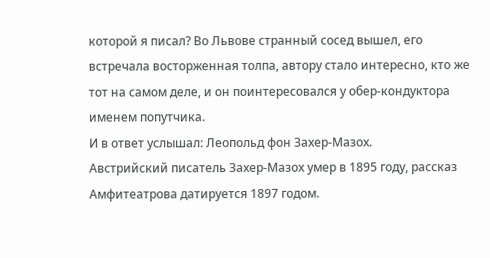которой я писал? Во Львове странный сосед вышел, его встречала восторженная толпа, автору стало интересно, кто же тот на самом деле, и он поинтересовался у обер-кондуктора именем попутчика.
И в ответ услышал: Леопольд фон Захер-Мазох.
Австрийский писатель Захер-Мазох умер в 1895 году, рассказ Амфитеатрова датируется 1897 годом.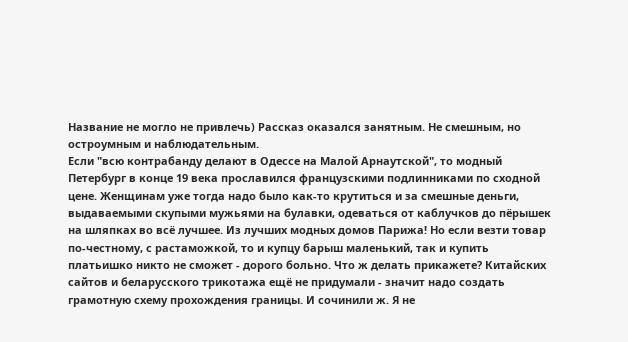Название не могло не привлечь) Рассказ оказался занятным. Не смешным, но остроумным и наблюдательным.
Если "всю контрабанду делают в Одессе на Малой Арнаутской", то модный Петербург в конце 19 века прославился французскими подлинниками по сходной цене. Женщинам уже тогда надо было как-то крутиться и за смешные деньги, выдаваемыми скупыми мужьями на булавки, одеваться от каблучков до пёрышек на шляпках во всё лучшее. Из лучших модных домов Парижа! Но если везти товар по-честному, с растаможкой, то и купцу барыш маленький, так и купить платьишко никто не сможет - дорого больно. Что ж делать прикажете? Китайских сайтов и беларусского трикотажа ещё не придумали - значит надо создать грамотную схему прохождения границы. И сочинили ж. Я не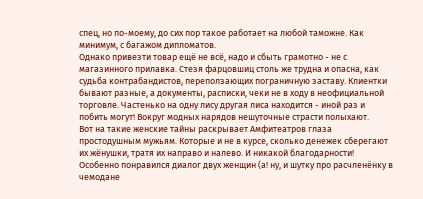спец, но по-моему, до сих пор такое работает на любой таможне. Как минимум, с багажом дипломатов.
Однако привезти товар ещё не всё, надо и сбыть грамотно - не с магазинного прилавка. Стезя фарцовшиц столь же трудна и опасна, как судьба контрабандистов, переползающих пограничную заставу. Клиентки бывают разные, а документы, расписки, чеки не в ходу в неофициальной торговле. Частенько на одну лису другая лиса находится - иной раз и побить могут! Вокруг модных нарядов нешуточные страсти полыхают.
Вот на такие женские тайны раскрывает Амфитеатров глаза простодушным мужьям. Которые и не в курсе, сколько денежек сберегают их жёнушки, тратя их направо и налево. И никакой благодарности!
Особенно понравился диалог двух женщин (а! ну, и шутку про расчленёнку в чемодане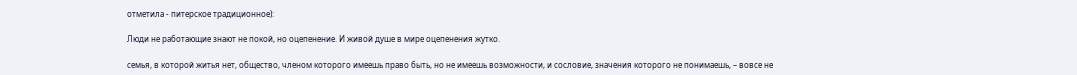отметила - питерское традиционное):

Люди не работающие знают не покой, но оцепенение. И живой душе в мире оцепенения жутко.

семья, в которой житья нет, общество, членом которого имеешь право быть, но не имеешь возможности, и сословие, значения которого не понимаешь, – вовсе не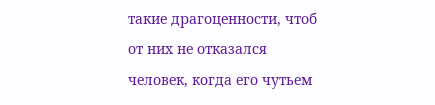такие драгоценности, чтоб от них не отказался человек, когда его чутьем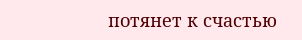потянет к счастью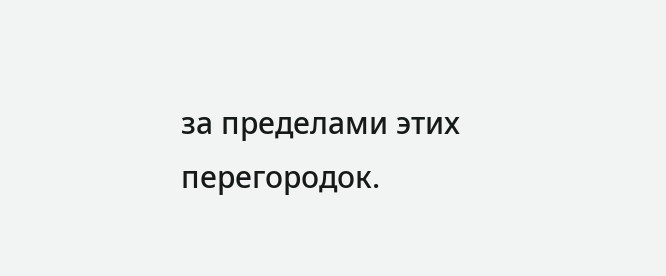за пределами этих перегородок.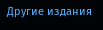Другие издания